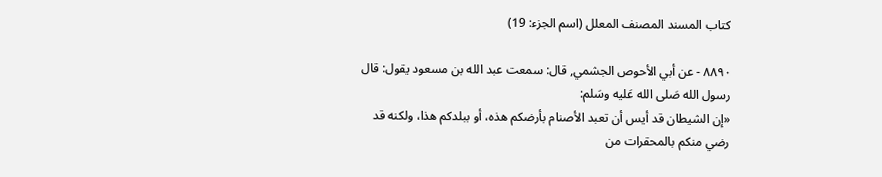كتاب المسند المصنف المعلل (اسم الجزء: 19)

٨٨٩٠ - عن أبي الأحوص الجشمي, قال: سمعت عبد الله بن مسعود يقول: قال رسول الله صَلى الله عَليه وسَلم:
«إن الشيطان قد أيس أن تعبد الأصنام بأرضكم هذه، أو ببلدكم هذا، ولكنه قد رضي منكم بالمحقرات من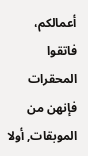أعمالكم، فاتقوا المحقرات فإنهن من الموبقات, أولا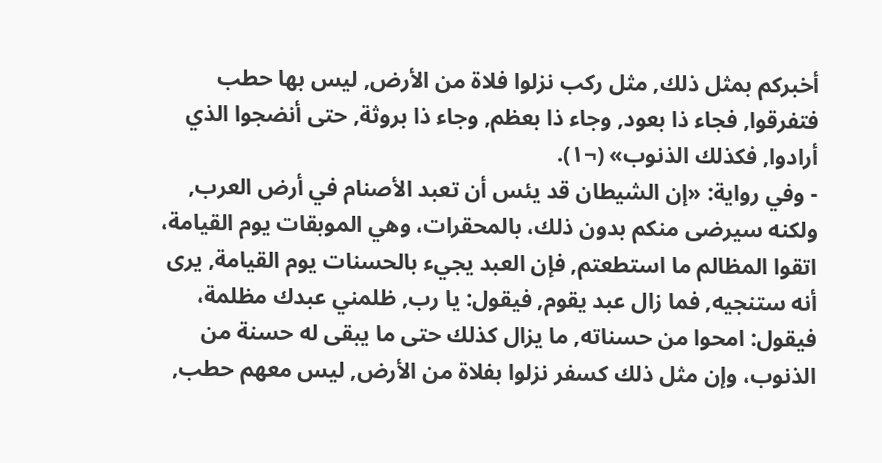أخبركم بمثل ذلك, مثل ركب نزلوا فلاة من الأرض, ليس بها حطب فتفرقوا, فجاء ذا بعود, وجاء ذا بعظم, وجاء ذا بروثة, حتى أنضجوا الذي أرادوا, فكذلك الذنوب» (¬١).
- وفي رواية: «إن الشيطان قد يئس أن تعبد الأصنام في أرض العرب, ولكنه سيرضى منكم بدون ذلك، بالمحقرات، وهي الموبقات يوم القيامة، اتقوا المظالم ما استطعتم, فإن العبد يجيء بالحسنات يوم القيامة, يرى أنه ستنجيه, فما زال عبد يقوم, فيقول: يا رب, ظلمني عبدك مظلمة، فيقول: امحوا من حسناته, ما يزال كذلك حتى ما يبقى له حسنة من الذنوب، وإن مثل ذلك كسفر نزلوا بفلاة من الأرض, ليس معهم حطب,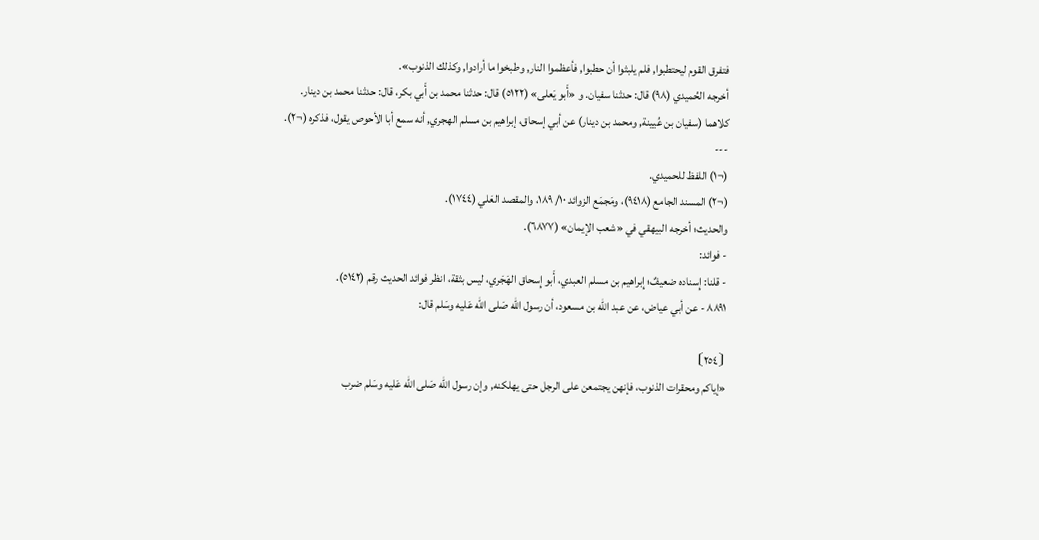فتفرق القوم ليحتطبوا, فلم يلبثوا أن حطبوا, فأعظموا النار, وطبخوا ما أرادوا, وكذلك الذنوب».
أخرجه الحُميدي (٩٨) قال: حدثنا سفيان. و «أَبو يَعلى» (٥١٢٢) قال: حدثنا محمد بن أَبي بكر، قال: حدثنا محمد بن دينار.
كلاهما (سفيان بن عُيينة, ومحمد بن دينار) عن أبي إسحاق، إبراهيم بن مسلم الهجري, أنه سمع أبا الأحوص يقول، فذكره (¬٢).
---
(¬١) اللفظ للحميدي.
(¬٢) المسند الجامع (٩٤١٨)، ومَجمَع الزوائد ١٠/ ١٨٩، والمقصد العَلي (١٧٤٤).
والحديث؛ أخرجه البيهقي في «شعب الإيمان» (٦٨٧٧).
- فوائد:
- قلنا: إِسناده ضعيفٌ؛ إِبراهيم بن مسلم العبدي، أَبو إِسحاق الهَجَري، ليس بثقة، انظر فوائد الحديث رقم (٥١٤٢).
٨٨٩١ - عن أبي عياض، عن عبد الله بن مسعود، أن رسول الله صَلى الله عَليه وسَلم قال:

⦗٢٥٤⦘
«إياكم ومحقرات الذنوب، فإنهن يجتمعن على الرجل حتى يهلكنه, وإن رسول الله صَلى الله عَليه وسَلم ضرب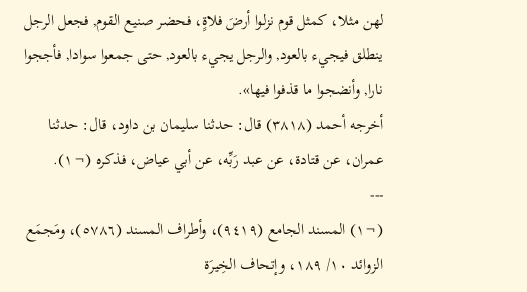لهن مثلا، كمثل قوم نزلوا أرضَ فلاةٍ، فحضر صنيع القوم, فجعل الرجل ينطلق فيجيء بالعود, والرجل يجيء بالعود, حتى جمعوا سوادا, فأججوا نارا, وأنضجوا ما قذفوا فيها».
أخرجه أحمد (٣٨١٨) قال: حدثنا سليمان بن داود، قال: حدثنا عمران، عن قتادة، عن عبد رَبِّه، عن أبي عياض، فذكره (¬١).
---
(¬١) المسند الجامع (٩٤١٩)، وأطراف المسند (٥٧٨٦)، ومَجمَع الزوائد ١٠/ ١٨٩، وإتحاف الخِيرَة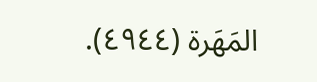المَهَرة (٤٩٤٤).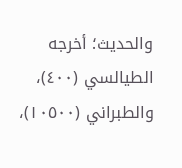والحديث؛ أخرجه الطيالسي (٤٠٠)، والطبراني (١٠٥٠٠)،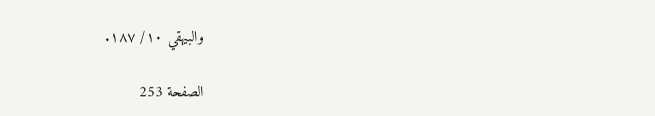والبيهقي ١٠/ ١٨٧.

الصفحة 253